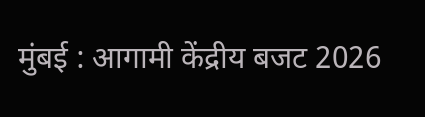मुंबई : आगामी केंद्रीय बजट 2026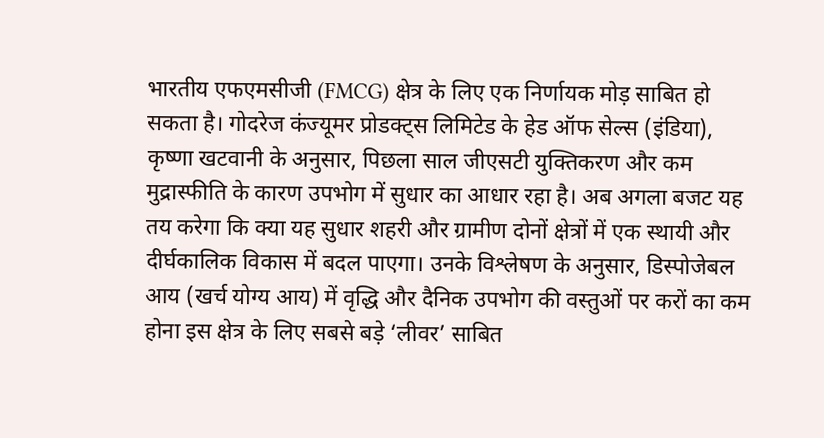भारतीय एफएमसीजी (FMCG) क्षेत्र के लिए एक निर्णायक मोड़ साबित हो सकता है। गोदरेज कंज्यूमर प्रोडक्ट्स लिमिटेड के हेड ऑफ सेल्स (इंडिया), कृष्णा खटवानी के अनुसार, पिछला साल जीएसटी युक्तिकरण और कम मुद्रास्फीति के कारण उपभोग में सुधार का आधार रहा है। अब अगला बजट यह तय करेगा कि क्या यह सुधार शहरी और ग्रामीण दोनों क्षेत्रों में एक स्थायी और दीर्घकालिक विकास में बदल पाएगा। उनके विश्लेषण के अनुसार, डिस्पोजेबल आय (खर्च योग्य आय) में वृद्धि और दैनिक उपभोग की वस्तुओं पर करों का कम होना इस क्षेत्र के लिए सबसे बड़े ‘लीवर’ साबित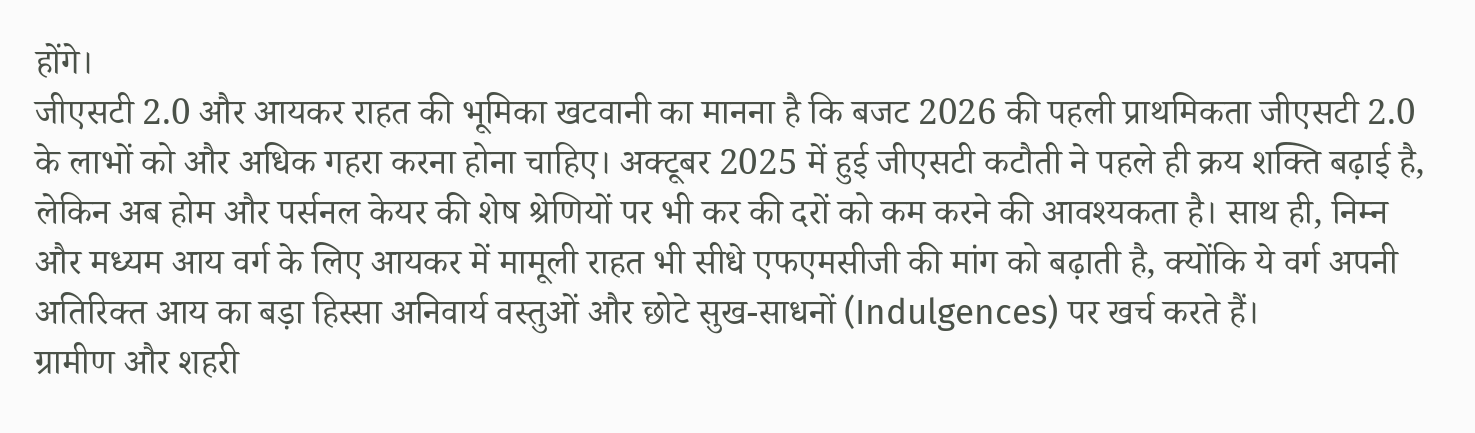होंगे।
जीएसटी 2.0 और आयकर राहत की भूमिका खटवानी का मानना है कि बजट 2026 की पहली प्राथमिकता जीएसटी 2.0 के लाभों को और अधिक गहरा करना होना चाहिए। अक्टूबर 2025 में हुई जीएसटी कटौती ने पहले ही क्रय शक्ति बढ़ाई है, लेकिन अब होम और पर्सनल केयर की शेष श्रेणियों पर भी कर की दरों को कम करने की आवश्यकता है। साथ ही, निम्न और मध्यम आय वर्ग के लिए आयकर में मामूली राहत भी सीधे एफएमसीजी की मांग को बढ़ाती है, क्योंकि ये वर्ग अपनी अतिरिक्त आय का बड़ा हिस्सा अनिवार्य वस्तुओं और छोटे सुख-साधनों (Indulgences) पर खर्च करते हैं।
ग्रामीण और शहरी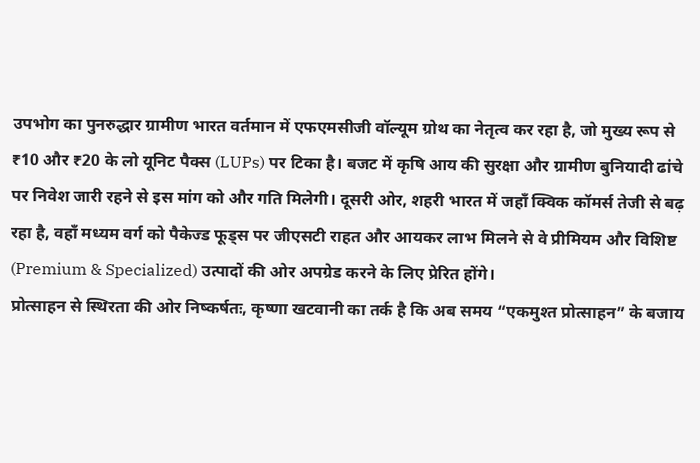उपभोग का पुनरुद्धार ग्रामीण भारत वर्तमान में एफएमसीजी वॉल्यूम ग्रोथ का नेतृत्व कर रहा है, जो मुख्य रूप से ₹10 और ₹20 के लो यूनिट पैक्स (LUPs) पर टिका है। बजट में कृषि आय की सुरक्षा और ग्रामीण बुनियादी ढांचे पर निवेश जारी रहने से इस मांग को और गति मिलेगी। दूसरी ओर, शहरी भारत में जहाँ क्विक कॉमर्स तेजी से बढ़ रहा है, वहाँ मध्यम वर्ग को पैकेज्ड फूड्स पर जीएसटी राहत और आयकर लाभ मिलने से वे प्रीमियम और विशिष्ट (Premium & Specialized) उत्पादों की ओर अपग्रेड करने के लिए प्रेरित होंगे।
प्रोत्साहन से स्थिरता की ओर निष्कर्षतः, कृष्णा खटवानी का तर्क है कि अब समय “एकमुश्त प्रोत्साहन” के बजाय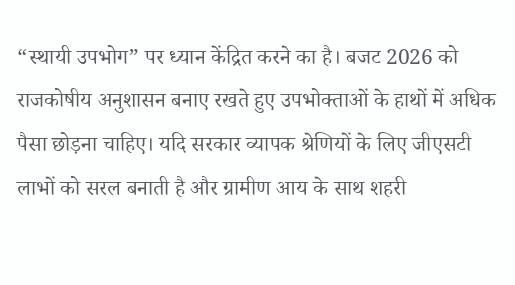“स्थायी उपभोग” पर ध्यान केंद्रित करने का है। बजट 2026 को राजकोषीय अनुशासन बनाए रखते हुए उपभोक्ताओं के हाथों में अधिक पैसा छोड़ना चाहिए। यदि सरकार व्यापक श्रेणियों के लिए जीएसटी लाभों को सरल बनाती है और ग्रामीण आय के साथ शहरी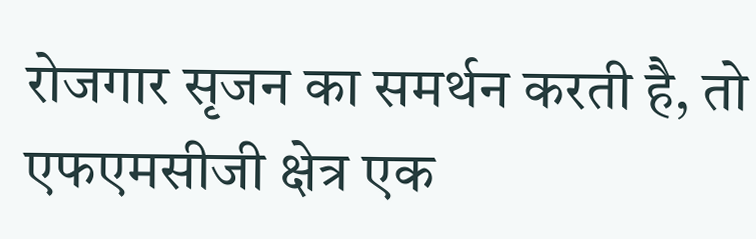रोजगार सृजन का समर्थन करती है, तो एफएमसीजी क्षेत्र एक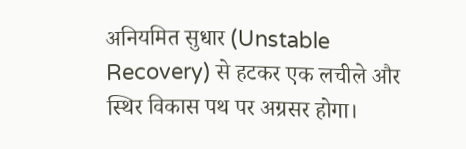अनियमित सुधार (Unstable Recovery) से हटकर एक लचीले और स्थिर विकास पथ पर अग्रसर होगा।